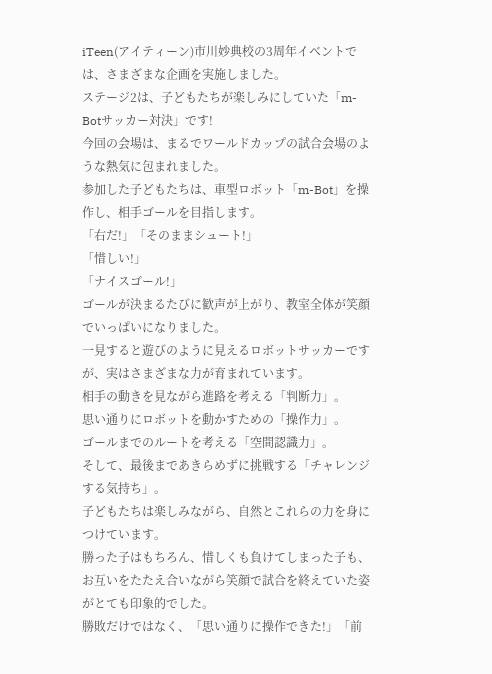iTeen(アイティーン)市川妙典校の3周年イベントでは、さまざまな企画を実施しました。
ステージ2は、子どもたちが楽しみにしていた「m-Botサッカー対決」です!
今回の会場は、まるでワールドカップの試合会場のような熱気に包まれました。
参加した子どもたちは、車型ロボット「m-Bot」を操作し、相手ゴールを目指します。
「右だ!」「そのままシュート!」
「惜しい!」
「ナイスゴール!」
ゴールが決まるたびに歓声が上がり、教室全体が笑顔でいっぱいになりました。
一見すると遊びのように見えるロボットサッカーですが、実はさまざまな力が育まれています。
相手の動きを見ながら進路を考える「判断力」。
思い通りにロボットを動かすための「操作力」。
ゴールまでのルートを考える「空間認識力」。
そして、最後まであきらめずに挑戦する「チャレンジする気持ち」。
子どもたちは楽しみながら、自然とこれらの力を身につけています。
勝った子はもちろん、惜しくも負けてしまった子も、お互いをたたえ合いながら笑顔で試合を終えていた姿がとても印象的でした。
勝敗だけではなく、「思い通りに操作できた!」「前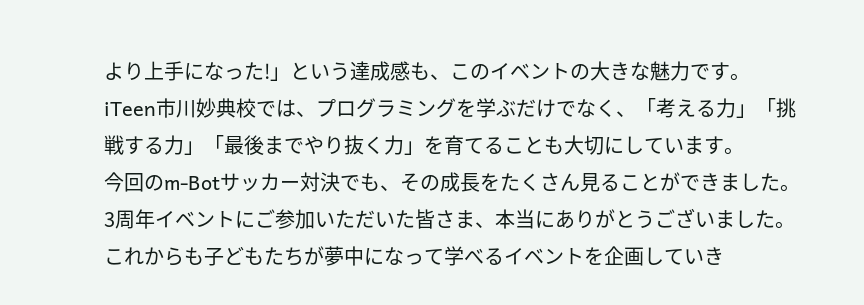より上手になった!」という達成感も、このイベントの大きな魅力です。
iTeen市川妙典校では、プログラミングを学ぶだけでなく、「考える力」「挑戦する力」「最後までやり抜く力」を育てることも大切にしています。
今回のm-Botサッカー対決でも、その成長をたくさん見ることができました。
3周年イベントにご参加いただいた皆さま、本当にありがとうございました。
これからも子どもたちが夢中になって学べるイベントを企画していき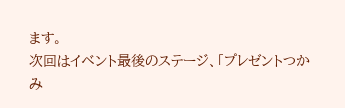ます。
次回はイベント最後のステージ、「プレゼントつかみ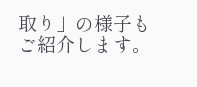取り」の様子もご紹介します。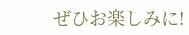ぜひお楽しみに!